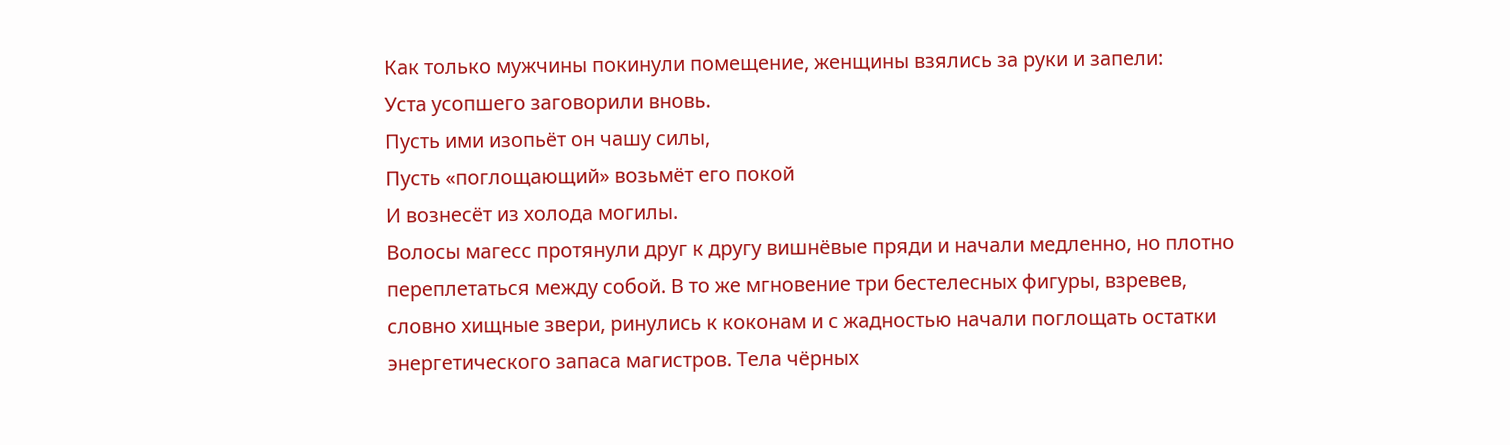Как только мужчины покинули помещение, женщины взялись за руки и запели:
Уста усопшего заговорили вновь.
Пусть ими изопьёт он чашу силы,
Пусть «поглощающий» возьмёт его покой
И вознесёт из холода могилы.
Волосы магесс протянули друг к другу вишнёвые пряди и начали медленно, но плотно переплетаться между собой. В то же мгновение три бестелесных фигуры, взревев, словно хищные звери, ринулись к коконам и с жадностью начали поглощать остатки энергетического запаса магистров. Тела чёрных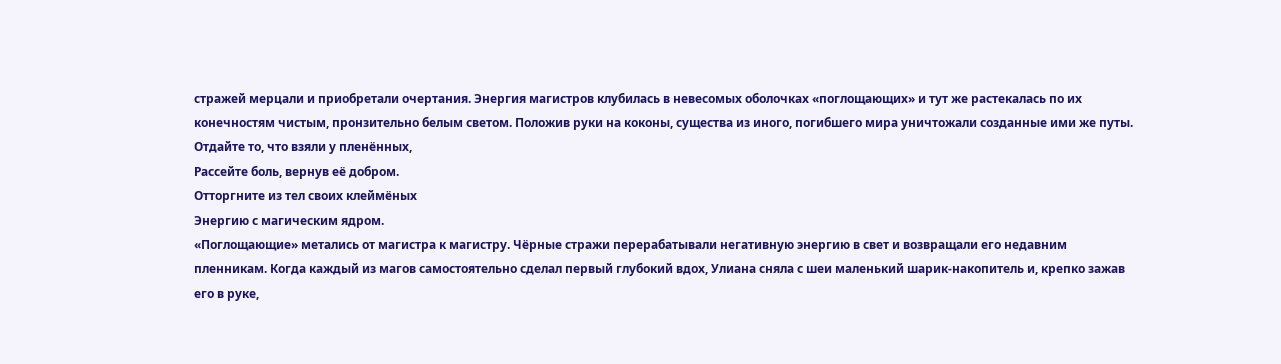стражей мерцали и приобретали очертания. Энергия магистров клубилась в невесомых оболочках «поглощающих» и тут же растекалась по их конечностям чистым, пронзительно белым светом. Положив руки на коконы, существа из иного, погибшего мира уничтожали созданные ими же путы.
Отдайте то, что взяли у пленённых,
Рассейте боль, вернув её добром.
Отторгните из тел своих клеймёных
Энергию с магическим ядром.
«Поглощающие» метались от магистра к магистру. Чёрные стражи перерабатывали негативную энергию в свет и возвращали его недавним пленникам. Когда каждый из магов самостоятельно сделал первый глубокий вдох, Улиана сняла с шеи маленький шарик-накопитель и, крепко зажав его в руке,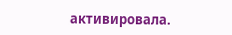активировала.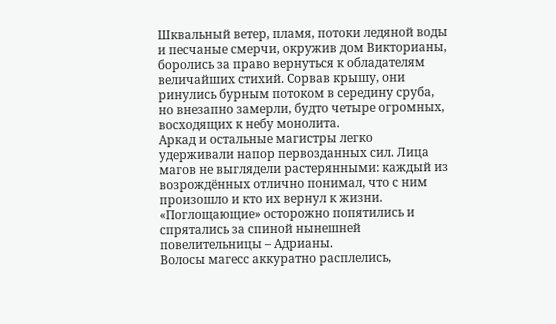Шквальный ветер, пламя, потоки ледяной воды и песчаные смерчи, окружив дом Викторианы, боролись за право вернуться к обладателям величайших стихий. Сорвав крышу, они ринулись бурным потоком в середину сруба, но внезапно замерли, будто четыре огромных, восходящих к небу монолита.
Аркад и остальные магистры легко удерживали напор первозданных сил. Лица магов не выглядели растерянными: каждый из возрождённых отлично понимал, что с ним произошло и кто их вернул к жизни.
«Поглощающие» осторожно попятились и спрятались за спиной нынешней повелительницы – Адрианы.
Волосы магесс аккуратно расплелись,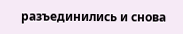разъединились и снова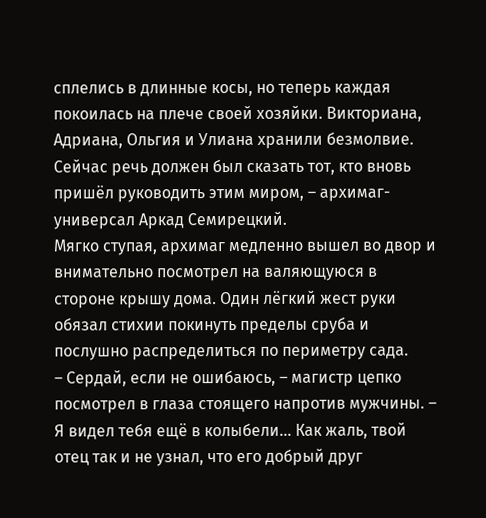сплелись в длинные косы, но теперь каждая покоилась на плече своей хозяйки. Викториана, Адриана, Ольгия и Улиана хранили безмолвие. Сейчас речь должен был сказать тот, кто вновь пришёл руководить этим миром, – архимаг-универсал Аркад Семирецкий.
Мягко ступая, архимаг медленно вышел во двор и внимательно посмотрел на валяющуюся в стороне крышу дома. Один лёгкий жест руки обязал стихии покинуть пределы сруба и послушно распределиться по периметру сада.
– Сердай, если не ошибаюсь, – магистр цепко посмотрел в глаза стоящего напротив мужчины. – Я видел тебя ещё в колыбели... Как жаль, твой отец так и не узнал, что его добрый друг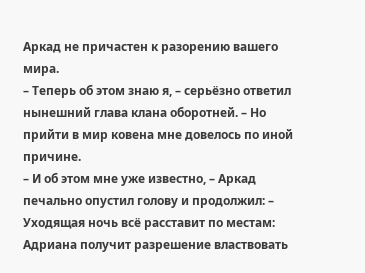Аркад не причастен к разорению вашего мира.
– Теперь об этом знаю я, – серьёзно ответил нынешний глава клана оборотней. – Но прийти в мир ковена мне довелось по иной причине.
– И об этом мне уже известно, – Аркад печально опустил голову и продолжил: – Уходящая ночь всё расставит по местам: Адриана получит разрешение властвовать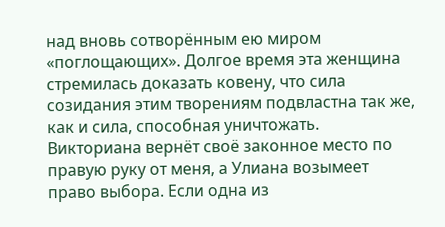над вновь сотворённым ею миром «поглощающих». Долгое время эта женщина стремилась доказать ковену, что сила созидания этим творениям подвластна так же, как и сила, способная уничтожать. Викториана вернёт своё законное место по правую руку от меня, а Улиана возымеет право выбора. Если одна из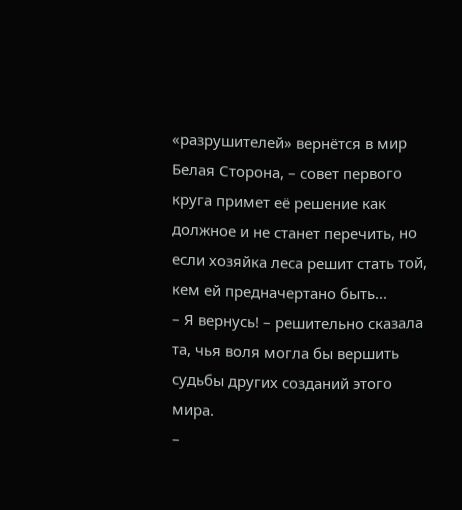«разрушителей» вернётся в мир Белая Сторона, – совет первого круга примет её решение как должное и не станет перечить, но если хозяйка леса решит стать той, кем ей предначертано быть...
– Я вернусь! – решительно сказала та, чья воля могла бы вершить судьбы других созданий этого мира.
–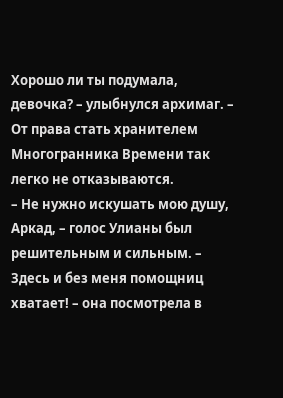Хорошо ли ты подумала, девочка? – улыбнулся архимаг. – От права стать хранителем Многогранника Времени так легко не отказываются.
– Не нужно искушать мою душу, Аркад, – голос Улианы был решительным и сильным. – Здесь и без меня помощниц хватает! – она посмотрела в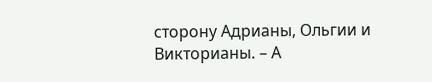сторону Адрианы, Ольгии и Викторианы. – А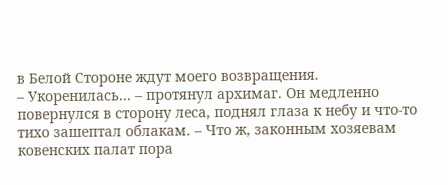в Белой Стороне ждут моего возвращения.
– Укоренилась... – протянул архимаг. Он медленно повернулся в сторону леса, поднял глаза к небу и что-то тихо зашептал облакам. – Что ж, законным хозяевам ковенских палат пора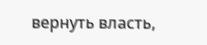вернуть власть,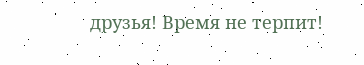друзья! Время не терпит!